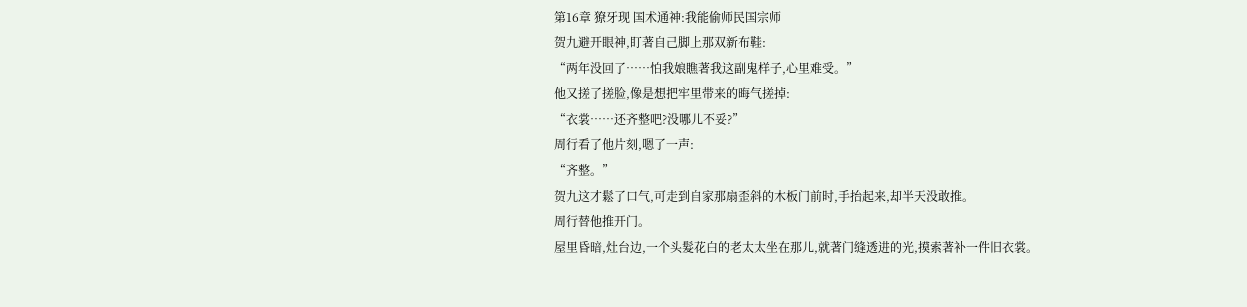第16章 獠牙现 国术通神:我能偷师民国宗师
贺九避开眼神,盯著自己脚上那双新布鞋:
“两年没回了……怕我娘瞧著我这副鬼样子,心里难受。”
他又搓了搓脸,像是想把牢里带来的晦气搓掉:
“衣裳……还齐整吧?没哪儿不妥?”
周行看了他片刻,嗯了一声:
“齐整。”
贺九这才鬆了口气,可走到自家那扇歪斜的木板门前时,手抬起来,却半天没敢推。
周行替他推开门。
屋里昏暗,灶台边,一个头髮花白的老太太坐在那儿,就著门缝透进的光,摸索著补一件旧衣裳。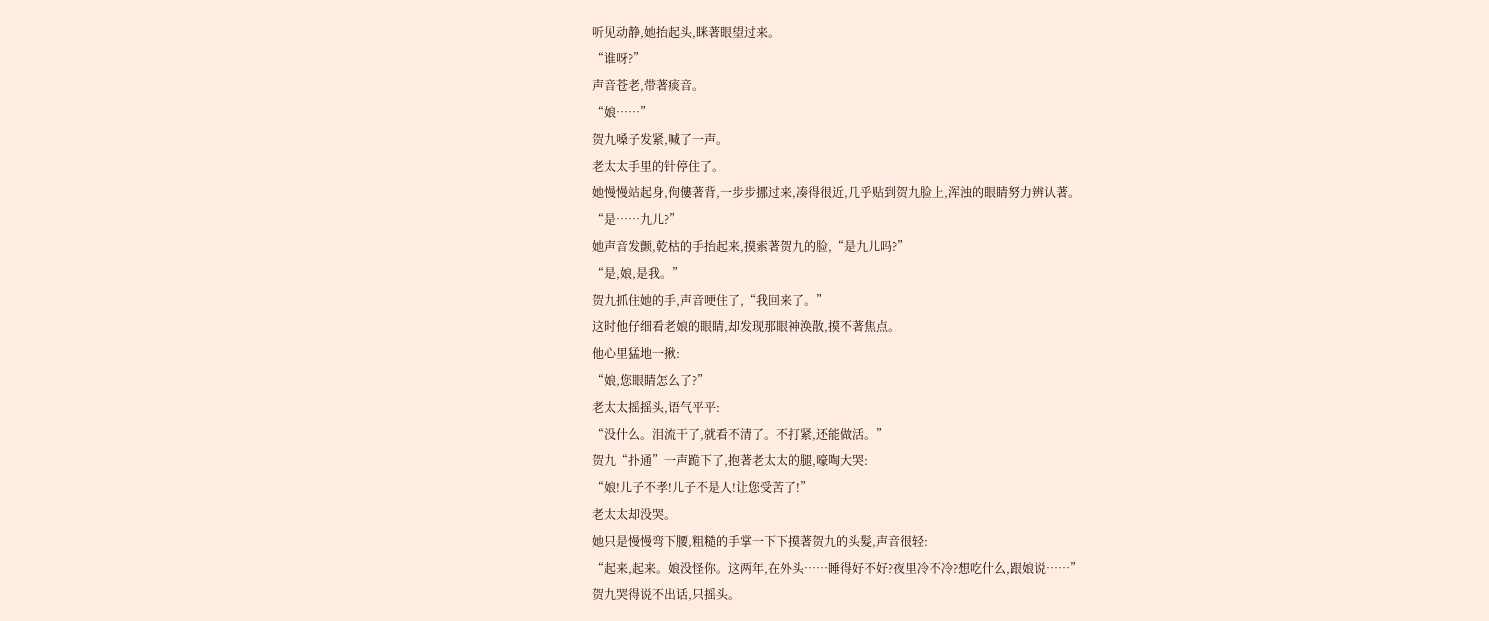听见动静,她抬起头,眯著眼望过来。
“谁呀?”
声音苍老,带著痰音。
“娘……”
贺九嗓子发紧,喊了一声。
老太太手里的针停住了。
她慢慢站起身,佝僂著背,一步步挪过来,凑得很近,几乎贴到贺九脸上,浑浊的眼睛努力辨认著。
“是……九儿?”
她声音发颤,乾枯的手抬起来,摸索著贺九的脸,“是九儿吗?”
“是,娘,是我。”
贺九抓住她的手,声音哽住了,“我回来了。”
这时他仔细看老娘的眼睛,却发现那眼神涣散,摸不著焦点。
他心里猛地一揪:
“娘,您眼睛怎么了?”
老太太摇摇头,语气平平:
“没什么。泪流干了,就看不清了。不打紧,还能做活。”
贺九“扑通”一声跪下了,抱著老太太的腿,嚎啕大哭:
“娘!儿子不孝!儿子不是人!让您受苦了!”
老太太却没哭。
她只是慢慢弯下腰,粗糙的手掌一下下摸著贺九的头髮,声音很轻:
“起来,起来。娘没怪你。这两年,在外头……睡得好不好?夜里冷不冷?想吃什么,跟娘说……”
贺九哭得说不出话,只摇头。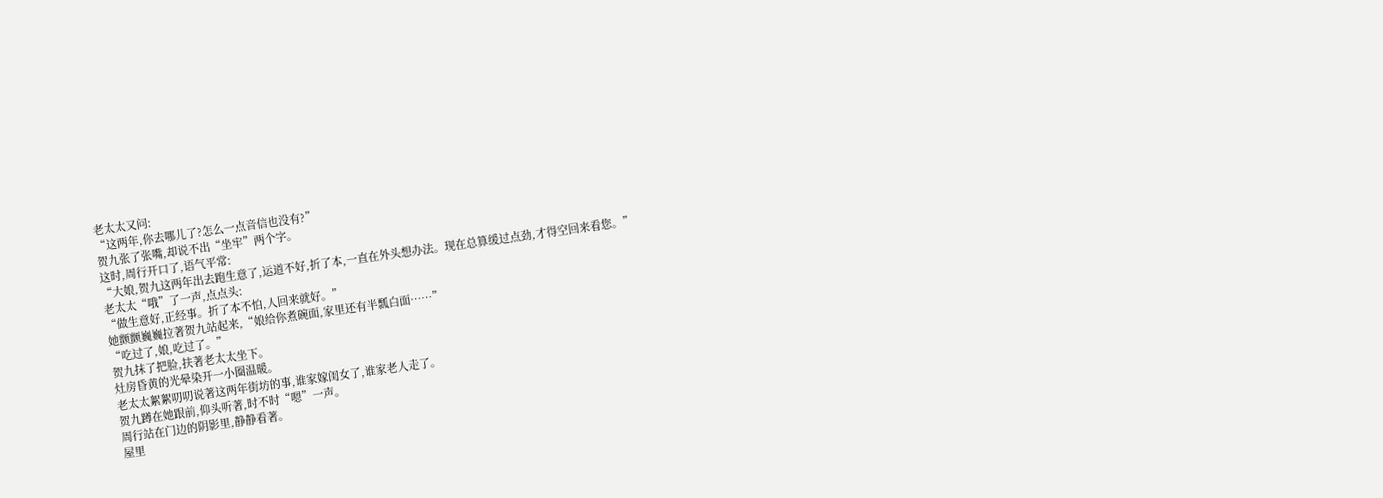老太太又问:
“这两年,你去哪儿了?怎么一点音信也没有?”
贺九张了张嘴,却说不出“坐牢”两个字。
这时,周行开口了,语气平常:
“大娘,贺九这两年出去跑生意了,运道不好,折了本,一直在外头想办法。现在总算缓过点劲,才得空回来看您。”
老太太“哦”了一声,点点头:
“做生意好,正经事。折了本不怕,人回来就好。”
她颤颤巍巍拉著贺九站起来,“娘给你煮碗面,家里还有半瓢白面……”
“吃过了,娘,吃过了。”
贺九抹了把脸,扶著老太太坐下。
灶房昏黄的光晕染开一小圈温暖。
老太太絮絮叨叨说著这两年街坊的事,谁家嫁闺女了,谁家老人走了。
贺九蹲在她跟前,仰头听著,时不时“嗯”一声。
周行站在门边的阴影里,静静看著。
屋里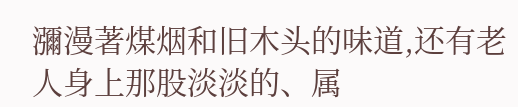瀰漫著煤烟和旧木头的味道,还有老人身上那股淡淡的、属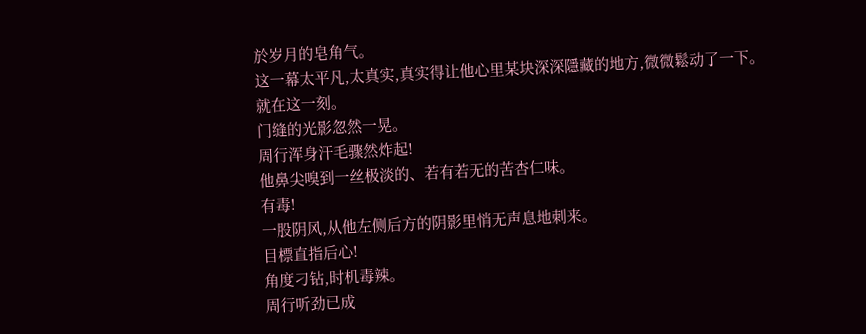於岁月的皂角气。
这一幕太平凡,太真实,真实得让他心里某块深深隱藏的地方,微微鬆动了一下。
就在这一刻。
门缝的光影忽然一晃。
周行浑身汗毛骤然炸起!
他鼻尖嗅到一丝极淡的、若有若无的苦杏仁味。
有毒!
一股阴风,从他左侧后方的阴影里悄无声息地刺来。
目標直指后心!
角度刁钻,时机毒辣。
周行听劲已成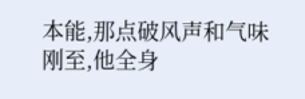本能,那点破风声和气味刚至,他全身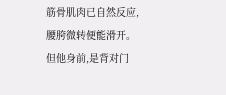筋骨肌肉已自然反应,腰胯微转便能滑开。
但他身前,是背对门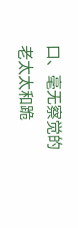口、毫无察觉的老太太和跪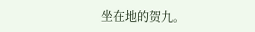坐在地的贺九。